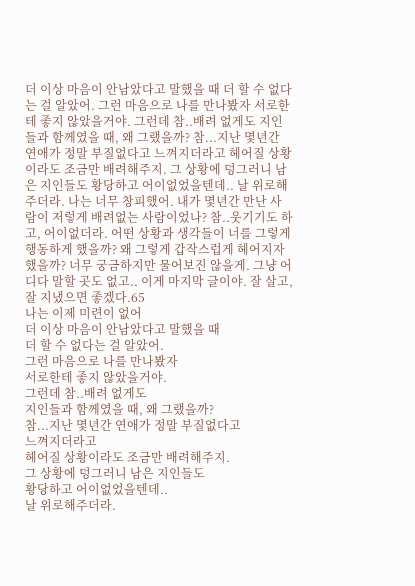더 이상 마음이 안남았다고 말했을 때 더 할 수 없다는 걸 알았어. 그런 마음으로 나를 만나봤자 서로한테 좋지 않았을거야. 그런데 참..배려 없게도 지인들과 함께였을 때, 왜 그랬을까? 참...지난 몇년간 연애가 정말 부질없다고 느껴지더라고 헤어질 상황이라도 조금만 배려해주지. 그 상황에 덩그러니 남은 지인들도 황당하고 어이없었을텐데.. 날 위로해주더라. 나는 너무 창피했어. 내가 몇년간 만난 사람이 저렇게 배려없는 사람이었나? 참..웃기기도 하고, 어이없더라. 어떤 상황과 생각들이 너를 그렇게 행동하게 했을까? 왜 그렇게 갑작스럽게 헤어지자 했을까? 너무 궁금하지만 물어보진 않을게. 그냥 어디다 말할 곳도 없고.. 이게 마지막 글이야. 잘 살고, 잘 지냈으면 좋겠다.65
나는 이제 미련이 없어
더 이상 마음이 안남았다고 말했을 때
더 할 수 없다는 걸 알았어.
그런 마음으로 나를 만나봤자
서로한테 좋지 않았을거야.
그런데 참..배려 없게도
지인들과 함께였을 때, 왜 그랬을까?
참...지난 몇년간 연애가 정말 부질없다고
느껴지더라고
헤어질 상황이라도 조금만 배려해주지.
그 상황에 덩그러니 남은 지인들도
황당하고 어이없었을텐데..
날 위로해주더라.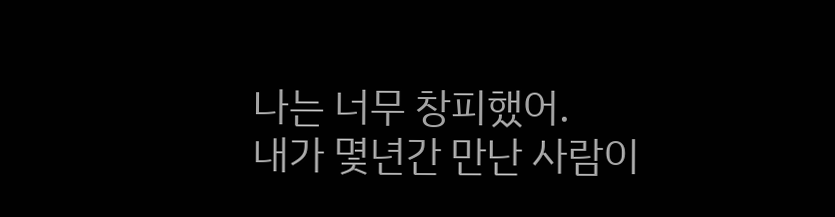나는 너무 창피했어.
내가 몇년간 만난 사람이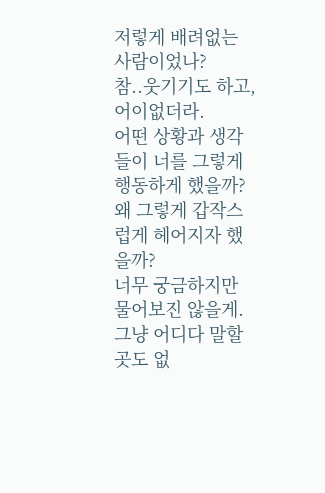저렇게 배려없는 사람이었나?
참..웃기기도 하고, 어이없더라.
어떤 상황과 생각들이 너를 그렇게 행동하게 했을까?
왜 그렇게 갑작스럽게 헤어지자 했을까?
너무 궁금하지만 물어보진 않을게.
그냥 어디다 말할 곳도 없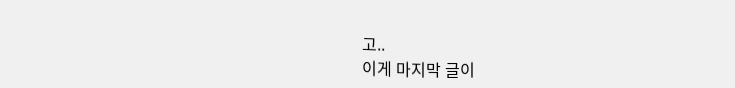고..
이게 마지막 글이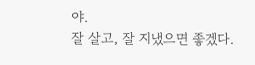야.
잘 살고, 잘 지냈으면 좋겠다.